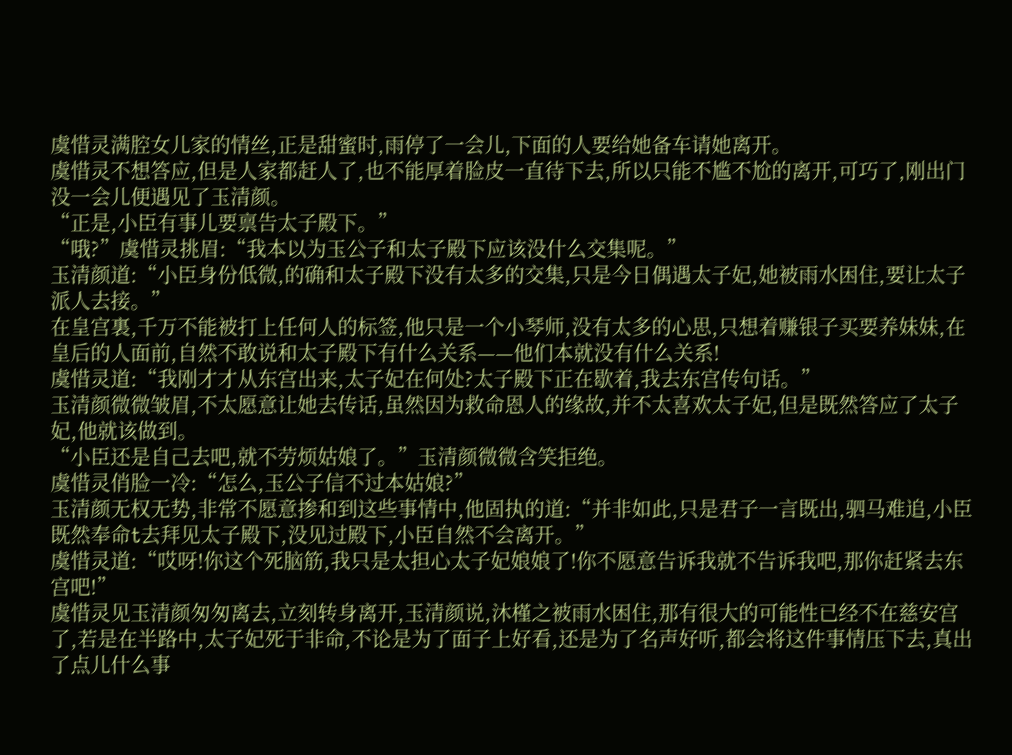虞惜灵满腔女儿家的情丝,正是甜蜜时,雨停了一会儿,下面的人要给她备车请她离开。
虞惜灵不想答应,但是人家都赶人了,也不能厚着脸皮一直待下去,所以只能不尴不尬的离开,可巧了,刚出门没一会儿便遇见了玉清颜。
“正是,小臣有事儿要禀告太子殿下。”
“哦?”虞惜灵挑眉:“我本以为玉公子和太子殿下应该没什么交集呢。”
玉清颜道:“小臣身份低微,的确和太子殿下没有太多的交集,只是今日偶遇太子妃,她被雨水困住,要让太子派人去接。”
在皇宫裏,千万不能被打上任何人的标签,他只是一个小琴师,没有太多的心思,只想着赚银子买要养妹妹,在皇后的人面前,自然不敢说和太子殿下有什么关系——他们本就没有什么关系!
虞惜灵道:“我刚才才从东宫出来,太子妃在何处?太子殿下正在歇着,我去东宫传句话。”
玉清颜微微皱眉,不太愿意让她去传话,虽然因为救命恩人的缘故,并不太喜欢太子妃,但是既然答应了太子妃,他就该做到。
“小臣还是自己去吧,就不劳烦姑娘了。”玉清颜微微含笑拒绝。
虞惜灵俏脸一冷:“怎么,玉公子信不过本姑娘?”
玉清颜无权无势,非常不愿意掺和到这些事情中,他固执的道:“并非如此,只是君子一言既出,驷马难追,小臣既然奉命t去拜见太子殿下,没见过殿下,小臣自然不会离开。”
虞惜灵道:“哎呀!你这个死脑筋,我只是太担心太子妃娘娘了!你不愿意告诉我就不告诉我吧,那你赶紧去东宫吧!”
虞惜灵见玉清颜匆匆离去,立刻转身离开,玉清颜说,沐槿之被雨水困住,那有很大的可能性已经不在慈安宫了,若是在半路中,太子妃死于非命,不论是为了面子上好看,还是为了名声好听,都会将这件事情压下去,真出了点儿什么事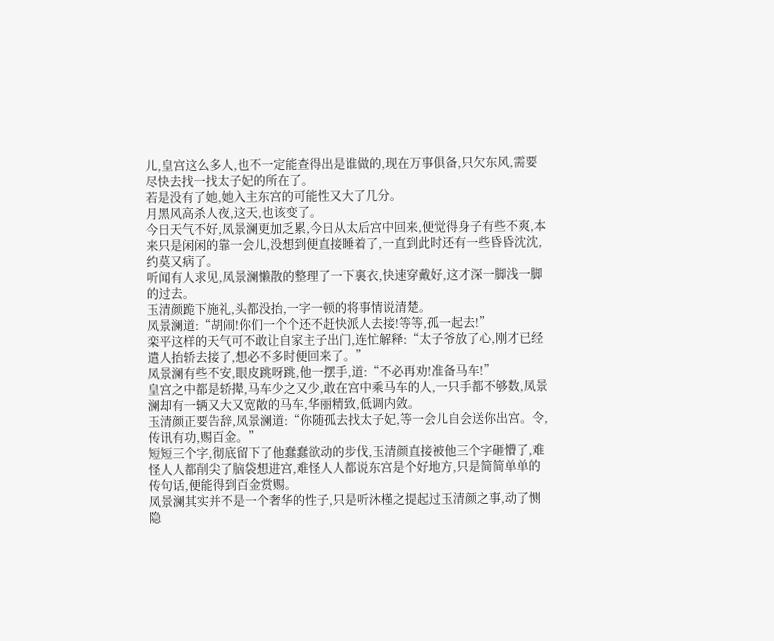儿,皇宫这么多人,也不一定能查得出是谁做的,现在万事俱备,只欠东风,需要尽快去找一找太子妃的所在了。
若是没有了她,她入主东宫的可能性又大了几分。
月黑风高杀人夜,这天,也该变了。
今日天气不好,凤景澜更加乏累,今日从太后宫中回来,便觉得身子有些不爽,本来只是闲闲的靠一会儿,没想到便直接睡着了,一直到此时还有一些昏昏沈沈,约莫又病了。
听闻有人求见,凤景澜懒散的整理了一下裏衣,快速穿戴好,这才深一脚浅一脚的过去。
玉清颜跪下施礼,头都没抬,一字一顿的将事情说清楚。
凤景澜道:“胡闹!你们一个个还不赶快派人去接!等等,孤一起去!”
栾平这样的天气可不敢让自家主子出门,连忙解释:“太子爷放了心,刚才已经遣人抬轿去接了,想必不多时便回来了。”
凤景澜有些不安,眼皮跳呀跳,他一摆手,道:“不必再劝!准备马车!”
皇宫之中都是轿撵,马车少之又少,敢在宫中乘马车的人,一只手都不够数,凤景澜却有一辆又大又宽敞的马车,华丽精致,低调内敛。
玉清颜正要告辞,凤景澜道:“你随孤去找太子妃,等一会儿自会送你出宫。令,传讯有功,赐百金。”
短短三个字,彻底留下了他蠢蠢欲动的步伐,玉清颜直接被他三个字砸懵了,难怪人人都削尖了脑袋想进宫,难怪人人都说东宫是个好地方,只是简简单单的传句话,便能得到百金赏赐。
凤景澜其实并不是一个奢华的性子,只是听沐槿之提起过玉清颜之事,动了恻隐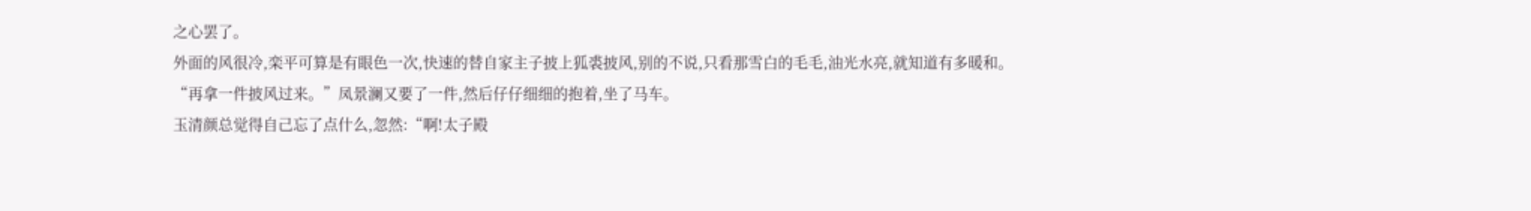之心罢了。
外面的风很冷,栾平可算是有眼色一次,快速的替自家主子披上狐裘披风,别的不说,只看那雪白的毛毛,油光水亮,就知道有多暖和。
“再拿一件披风过来。”凤景澜又要了一件,然后仔仔细细的抱着,坐了马车。
玉清颜总觉得自己忘了点什么,忽然:“啊!太子殿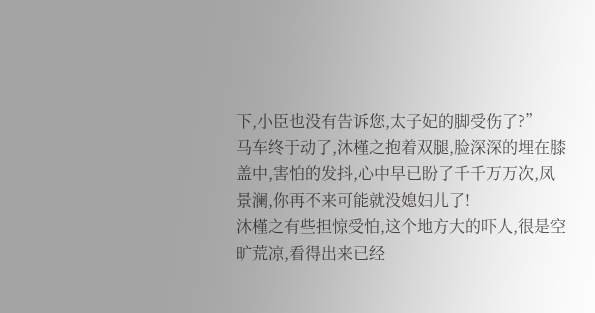下,小臣也没有告诉您,太子妃的脚受伤了?”
马车终于动了,沐槿之抱着双腿,脸深深的埋在膝盖中,害怕的发抖,心中早已盼了千千万万次,凤景澜,你再不来可能就没媳妇儿了!
沐槿之有些担惊受怕,这个地方大的吓人,很是空旷荒凉,看得出来已经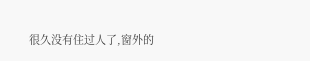很久没有住过人了,窗外的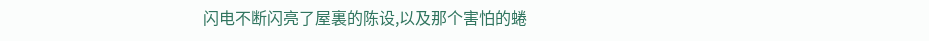闪电不断闪亮了屋裏的陈设,以及那个害怕的蜷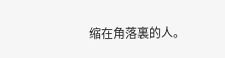缩在角落裏的人。